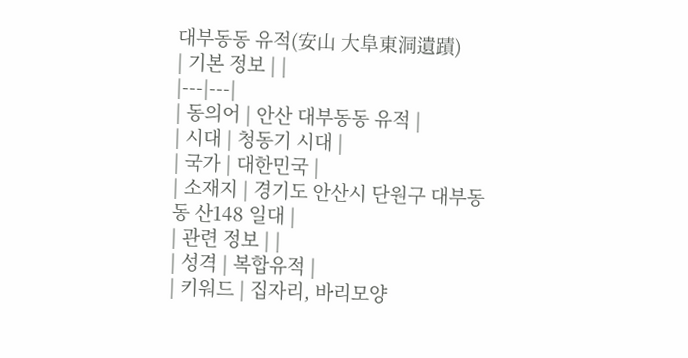대부동동 유적(安山 大阜東洞遺蹟)
| 기본 정보 | |
|---|---|
| 동의어 | 안산 대부동동 유적 |
| 시대 | 청동기 시대 |
| 국가 | 대한민국 |
| 소재지 | 경기도 안산시 단원구 대부동동 산148 일대 |
| 관련 정보 | |
| 성격 | 복합유적 |
| 키워드 | 집자리, 바리모양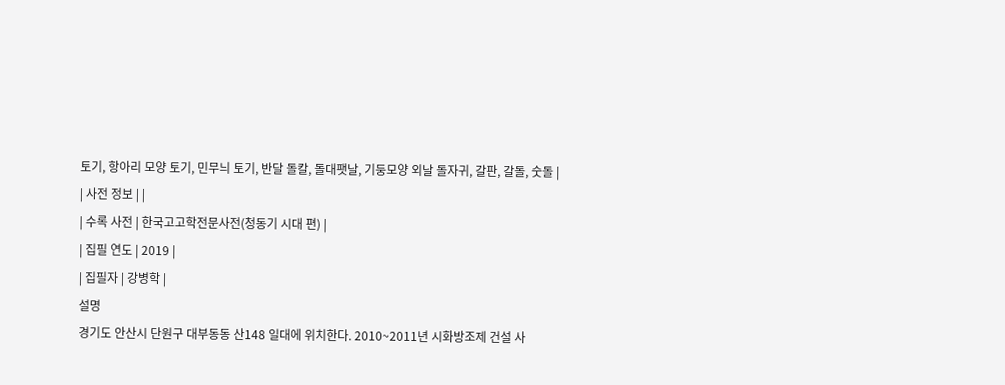토기, 항아리 모양 토기, 민무늬 토기, 반달 돌칼, 돌대팻날, 기둥모양 외날 돌자귀, 갈판, 갈돌, 숫돌 |
| 사전 정보 | |
| 수록 사전 | 한국고고학전문사전(청동기 시대 편) |
| 집필 연도 | 2019 |
| 집필자 | 강병학 |
설명
경기도 안산시 단원구 대부동동 산148 일대에 위치한다. 2010~2011년 시화방조제 건설 사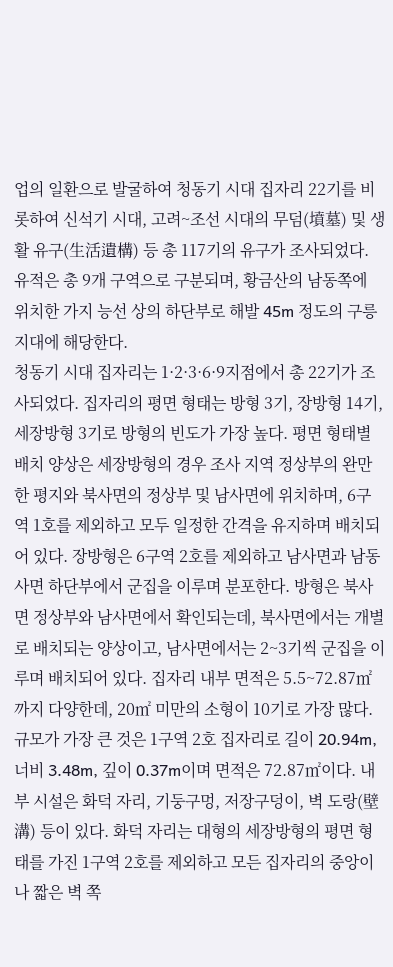업의 일환으로 발굴하여 청동기 시대 집자리 22기를 비롯하여 신석기 시대, 고려~조선 시대의 무덤(墳墓) 및 생활 유구(生活遺構) 등 총 117기의 유구가 조사되었다. 유적은 총 9개 구역으로 구분되며, 황금산의 남동쪽에 위치한 가지 능선 상의 하단부로 해발 45m 정도의 구릉 지대에 해당한다.
청동기 시대 집자리는 1·2·3·6·9지점에서 총 22기가 조사되었다. 집자리의 평면 형태는 방형 3기, 장방형 14기, 세장방형 3기로 방형의 빈도가 가장 높다. 평면 형태별 배치 양상은 세장방형의 경우 조사 지역 정상부의 완만한 평지와 북사면의 정상부 및 남사면에 위치하며, 6구역 1호를 제외하고 모두 일정한 간격을 유지하며 배치되어 있다. 장방형은 6구역 2호를 제외하고 남사면과 남동사면 하단부에서 군집을 이루며 분포한다. 방형은 북사면 정상부와 남사면에서 확인되는데, 북사면에서는 개별로 배치되는 양상이고, 남사면에서는 2~3기씩 군집을 이루며 배치되어 있다. 집자리 내부 면적은 5.5~72.87㎡까지 다양한데, 20㎡ 미만의 소형이 10기로 가장 많다. 규모가 가장 큰 것은 1구역 2호 집자리로 길이 20.94m, 너비 3.48m, 깊이 0.37m이며 면적은 72.87㎡이다. 내부 시설은 화덕 자리, 기둥구멍, 저장구덩이, 벽 도랑(壁溝) 등이 있다. 화덕 자리는 대형의 세장방형의 평면 형태를 가진 1구역 2호를 제외하고 모든 집자리의 중앙이나 짧은 벽 쪽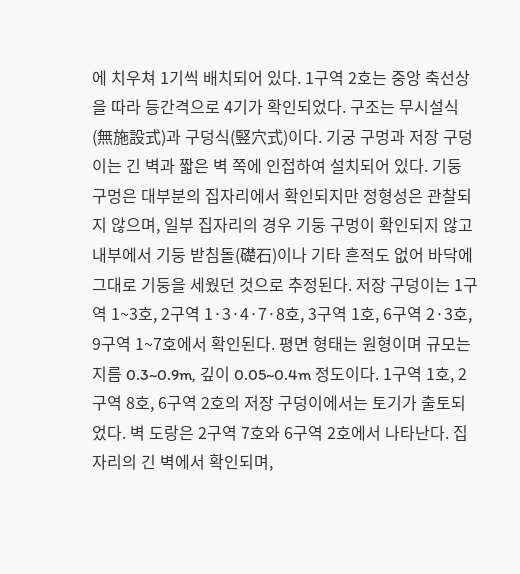에 치우쳐 1기씩 배치되어 있다. 1구역 2호는 중앙 축선상을 따라 등간격으로 4기가 확인되었다. 구조는 무시설식(無施設式)과 구덩식(竪穴式)이다. 기궁 구멍과 저장 구덩이는 긴 벽과 짧은 벽 쪽에 인접하여 설치되어 있다. 기둥 구멍은 대부분의 집자리에서 확인되지만 정형성은 관찰되지 않으며, 일부 집자리의 경우 기둥 구멍이 확인되지 않고 내부에서 기둥 받침돌(礎石)이나 기타 흔적도 없어 바닥에 그대로 기둥을 세웠던 것으로 추정된다. 저장 구덩이는 1구역 1~3호, 2구역 1·3·4·7·8호, 3구역 1호, 6구역 2·3호, 9구역 1~7호에서 확인된다. 평면 형태는 원형이며 규모는 지름 0.3~0.9m, 깊이 0.05~0.4m 정도이다. 1구역 1호, 2구역 8호, 6구역 2호의 저장 구덩이에서는 토기가 출토되었다. 벽 도랑은 2구역 7호와 6구역 2호에서 나타난다. 집자리의 긴 벽에서 확인되며,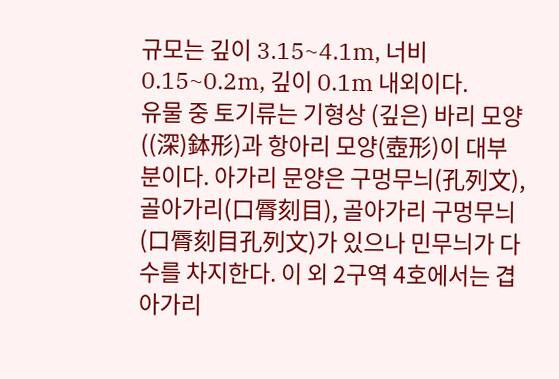규모는 깊이 3.15~4.1m, 너비 0.15~0.2m, 깊이 0.1m 내외이다.
유물 중 토기류는 기형상 (깊은) 바리 모양((深)鉢形)과 항아리 모양(壺形)이 대부분이다. 아가리 문양은 구멍무늬(孔列文), 골아가리(口脣刻目), 골아가리 구멍무늬(口脣刻目孔列文)가 있으나 민무늬가 다수를 차지한다. 이 외 2구역 4호에서는 겹아가리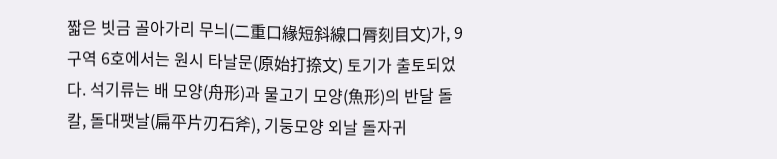짧은 빗금 골아가리 무늬(二重口緣短斜線口脣刻目文)가, 9구역 6호에서는 원시 타날문(原始打捺文) 토기가 출토되었다. 석기류는 배 모양(舟形)과 물고기 모양(魚形)의 반달 돌칼, 돌대팻날(扁平片刃石斧), 기둥모양 외날 돌자귀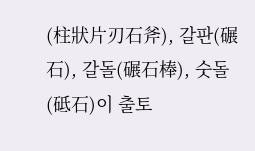(柱狀片刃石斧), 갈판(碾石), 갈돌(碾石棒), 숫돌(砥石)이 출토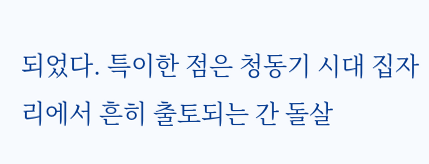되었다. 특이한 점은 청동기 시대 집자리에서 흔히 출토되는 간 돌살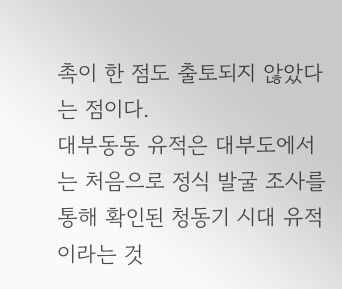촉이 한 점도 출토되지 않았다는 점이다.
대부동동 유적은 대부도에서는 처음으로 정식 발굴 조사를 통해 확인된 청동기 시대 유적이라는 것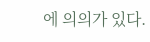에 의의가 있다.